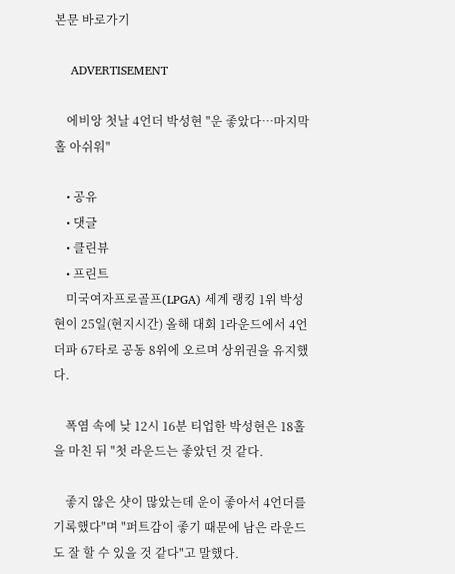본문 바로가기

    ADVERTISEMENT

    에비앙 첫날 4언더 박성현 "운 좋았다…마지막 홀 아쉬워"

    • 공유
    • 댓글
    • 클린뷰
    • 프린트
    미국여자프로골프(LPGA) 세계 랭킹 1위 박성현이 25일(현지시간) 올해 대회 1라운드에서 4언더파 67타로 공동 8위에 오르며 상위권을 유지했다.

    폭염 속에 낮 12시 16분 티업한 박성현은 18홀을 마친 뒤 "첫 라운드는 좋았던 것 같다.

    좋지 않은 샷이 많았는데 운이 좋아서 4언더를 기록했다"며 "퍼트감이 좋기 때문에 남은 라운드도 잘 할 수 있을 것 같다"고 말했다.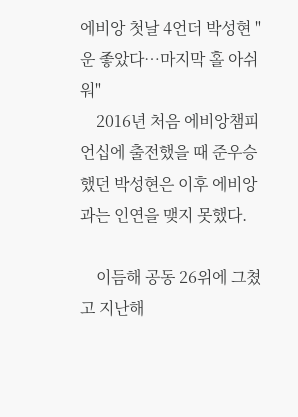에비앙 첫날 4언더 박성현 "운 좋았다…마지막 홀 아쉬워"
    2016년 처음 에비앙챔피언십에 출전했을 때 준우승했던 박성현은 이후 에비앙과는 인연을 맺지 못했다.

    이듬해 공동 26위에 그쳤고 지난해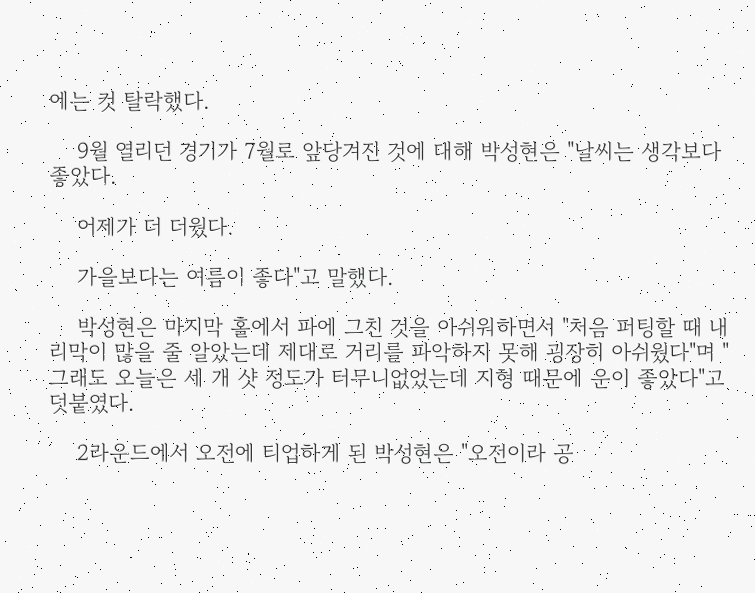에는 컷 탈락했다.

    9월 열리던 경기가 7월로 앞당겨진 것에 대해 박성현은 "날씨는 생각보다 좋았다.

    어제가 더 더웠다.

    가을보다는 여름이 좋다"고 말했다.

    박성현은 마지막 홀에서 파에 그친 것을 아쉬워하면서 "처음 퍼팅할 때 내리막이 많을 줄 알았는데 제대로 거리를 파악하지 못해 굉장히 아쉬웠다"며 "그래도 오늘은 세 개 샷 정도가 터무니없었는데 지형 때문에 운이 좋았다"고 덧붙였다.

    2라운드에서 오전에 티업하게 된 박성현은 "오전이라 공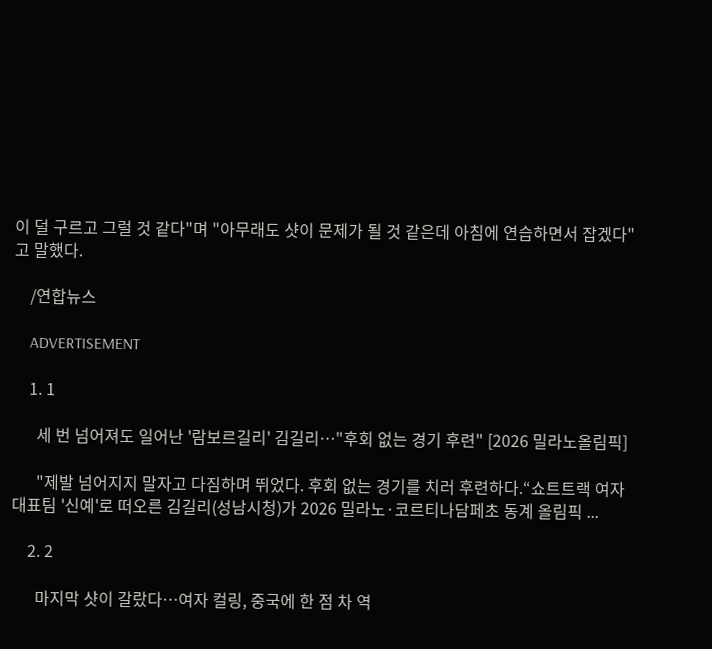이 덜 구르고 그럴 것 같다"며 "아무래도 샷이 문제가 될 것 같은데 아침에 연습하면서 잡겠다"고 말했다.

    /연합뉴스

    ADVERTISEMENT

    1. 1

      세 번 넘어져도 일어난 '람보르길리' 김길리…"후회 없는 경기 후련" [2026 밀라노올림픽]

      "제발 넘어지지 말자고 다짐하며 뛰었다. 후회 없는 경기를 치러 후련하다.“쇼트트랙 여자 대표팀 '신예'로 떠오른 김길리(성남시청)가 2026 밀라노·코르티나담페초 동계 올림픽 ...

    2. 2

      마지막 샷이 갈랐다…여자 컬링, 중국에 한 점 차 역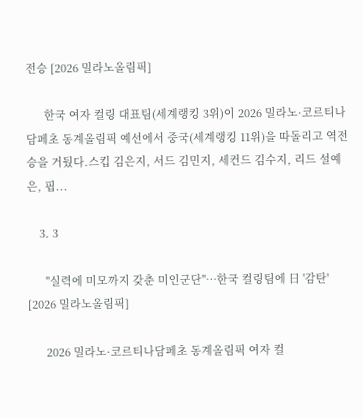전승 [2026 밀라노올림픽]

      한국 여자 컬링 대표팀(세계랭킹 3위)이 2026 밀라노·코르티나담페초 동계올림픽 예선에서 중국(세계랭킹 11위)을 따돌리고 역전승을 거뒀다.스킵 김은지, 서드 김민지, 세컨드 김수지, 리드 설예은, 핍...

    3. 3

      "실력에 미모까지 갖춘 미인군단"…한국 컬링팀에 日 '감탄' [2026 밀라노올림픽]

      2026 밀라노·코르티나담페초 동계올림픽 여자 컬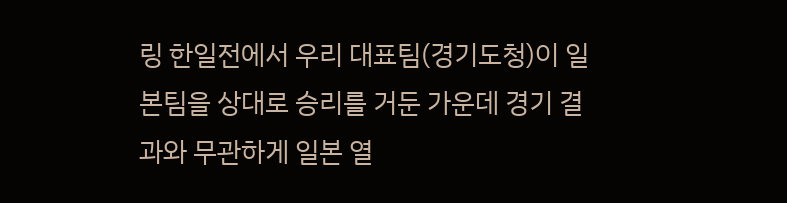링 한일전에서 우리 대표팀(경기도청)이 일본팀을 상대로 승리를 거둔 가운데 경기 결과와 무관하게 일본 열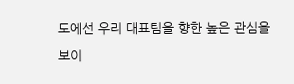도에선 우리 대표팀을 향한 높은 관심을 보이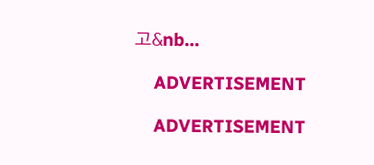고&nb...

    ADVERTISEMENT

    ADVERTISEMENT